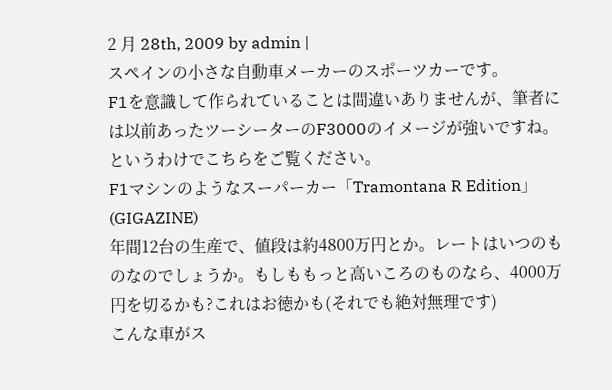2 月 28th, 2009 by admin |
スペインの小さな自動車メーカーのスポーツカーです。
F1を意識して作られていることは間違いありませんが、筆者には以前あったツーシーターのF3000のイメージが強いですね。
というわけでこちらをご覧ください。
F1マシンのようなスーパーカー「Tramontana R Edition」(GIGAZINE)
年間12台の生産で、値段は約4800万円とか。レートはいつのものなのでしょうか。もしももっと高いころのものなら、4000万円を切るかも?これはお徳かも(それでも絶対無理です)
こんな車がス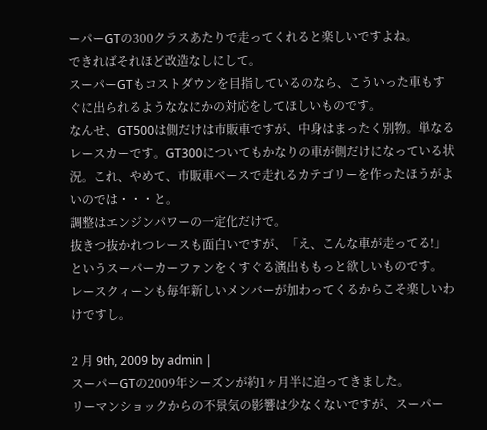ーパーGTの300クラスあたりで走ってくれると楽しいですよね。
できればそれほど改造なしにして。
スーパーGTもコストダウンを目指しているのなら、こういった車もすぐに出られるようななにかの対応をしてほしいものです。
なんせ、GT500は側だけは市販車ですが、中身はまったく別物。単なるレースカーです。GT300についてもかなりの車が側だけになっている状況。これ、やめて、市販車ベースで走れるカテゴリーを作ったほうがよいのでは・・・と。
調整はエンジンパワーの一定化だけで。
抜きつ抜かれつレースも面白いですが、「え、こんな車が走ってる!」というスーパーカーファンをくすぐる演出ももっと欲しいものです。
レースクィーンも毎年新しいメンバーが加わってくるからこそ楽しいわけですし。

2 月 9th, 2009 by admin |
スーパーGTの2009年シーズンが約1ヶ月半に迫ってきました。
リーマンショックからの不景気の影響は少なくないですが、スーパー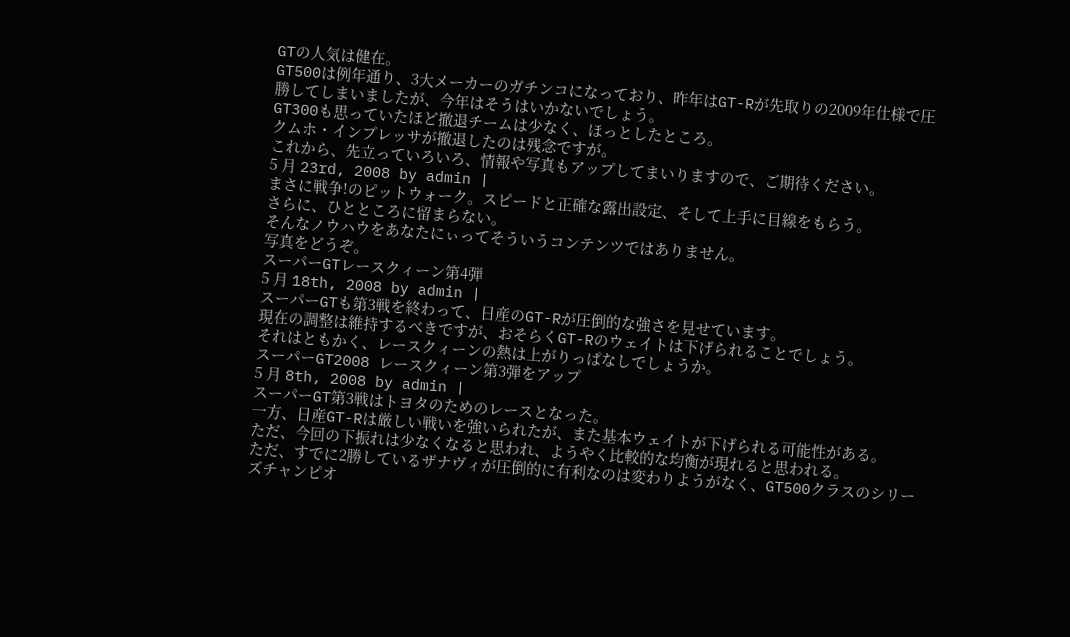GTの人気は健在。
GT500は例年通り、3大メーカーのガチンコになっており、昨年はGT-Rが先取りの2009年仕様で圧勝してしまいましたが、今年はそうはいかないでしょう。
GT300も思っていたほど撤退チームは少なく、ほっとしたところ。
クムホ・インプレッサが撤退したのは残念ですが。
これから、先立っていろいろ、情報や写真もアップしてまいりますので、ご期待ください。
5 月 23rd, 2008 by admin |
まさに戦争!のピットウォーク。スピードと正確な露出設定、そして上手に目線をもらう。
さらに、ひとところに留まらない。
そんなノウハウをあなたにぃってそういうコンテンツではありません。
写真をどうぞ。
スーパーGTレースクィーン第4弾
5 月 18th, 2008 by admin |
スーパーGTも第3戦を終わって、日産のGT-Rが圧倒的な強さを見せています。
現在の調整は維持するべきですが、おそらくGT-Rのウェイトは下げられることでしょう。
それはともかく、レースクィーンの熱は上がりっぱなしでしょうか。
スーパーGT2008 レースクィーン第3弾をアップ
5 月 8th, 2008 by admin |
スーパーGT第3戦はトヨタのためのレースとなった。
一方、日産GT-Rは厳しい戦いを強いられたが、また基本ウェイトが下げられる可能性がある。
ただ、今回の下振れは少なくなると思われ、ようやく比較的な均衡が現れると思われる。
ただ、すでに2勝しているザナヴィが圧倒的に有利なのは変わりようがなく、GT500クラスのシリーズチャンピオ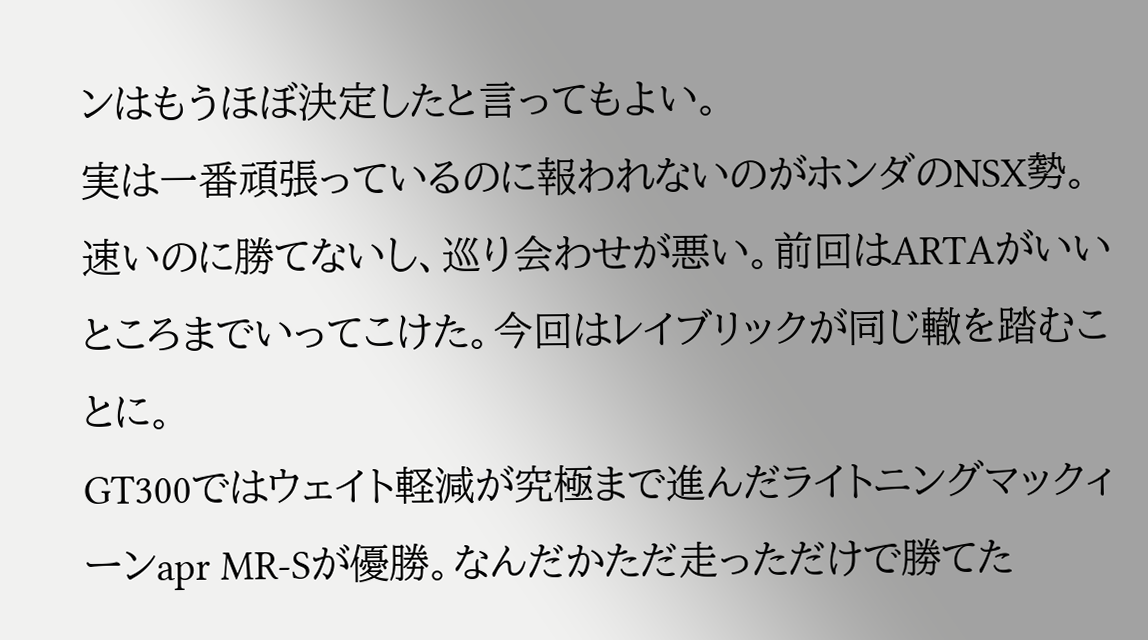ンはもうほぼ決定したと言ってもよい。
実は一番頑張っているのに報われないのがホンダのNSX勢。
速いのに勝てないし、巡り会わせが悪い。前回はARTAがいいところまでいってこけた。今回はレイブリックが同じ轍を踏むことに。
GT300ではウェイト軽減が究極まで進んだライトニングマックィーンapr MR-Sが優勝。なんだかただ走っただけで勝てた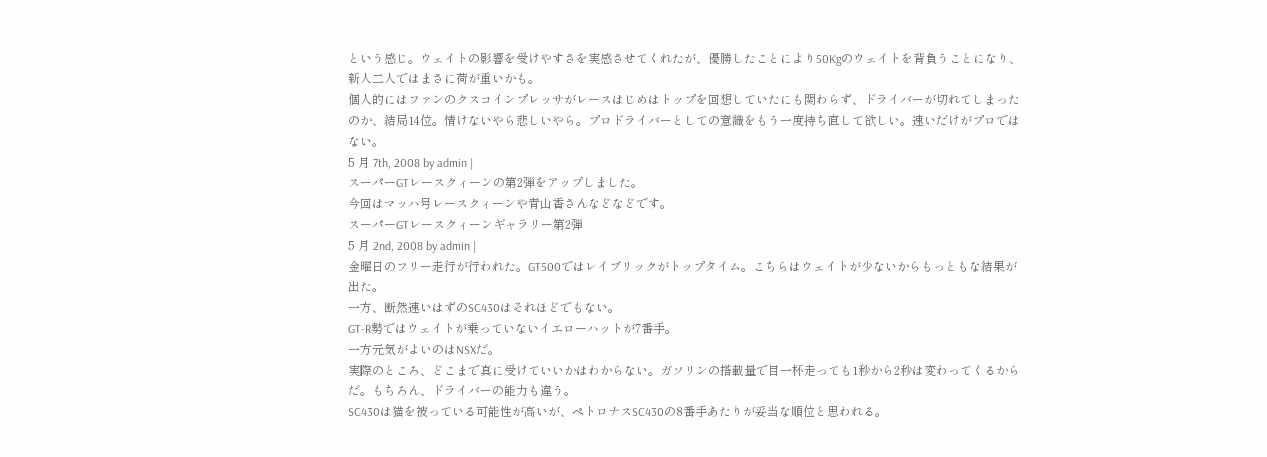という感じ。ウェイトの影響を受けやすさを実感させてくれたが、優勝したことにより50Kgのウェイトを背負うことになり、新人二人ではまさに荷が重いかも。
個人的にはファンのクスコインプレッサがレースはじめはトップを回想していたにも関わらず、ドライバーが切れてしまったのか、結局14位。情けないやら悲しいやら。プロドライバーとしての意識をもう一度持ち直して欲しい。速いだけがプロではない。
5 月 7th, 2008 by admin |
スーパーGTレースクィーンの第2弾をアップしました。
今回はマッハ号レースクィーンや青山香さんなどなどです。
スーパーGTレースクィーンギャラリー第2弾
5 月 2nd, 2008 by admin |
金曜日のフリー走行が行われた。GT500ではレイブリックがトップタイム。こちらはウェイトが少ないからもっともな結果が出た。
一方、断然速いはずのSC430はそれほどでもない。
GT-R勢ではウェイトが乗っていないイエローハットが7番手。
一方元気がよいのはNSXだ。
実際のところ、どこまで真に受けていいかはわからない。ガソリンの搭載量で目一杯走っても1秒から2秒は変わってくるからだ。もちろん、ドライバーの能力も違う。
SC430は猫を被っている可能性が高いが、ペトロナスSC430の8番手あたりが妥当な順位と思われる。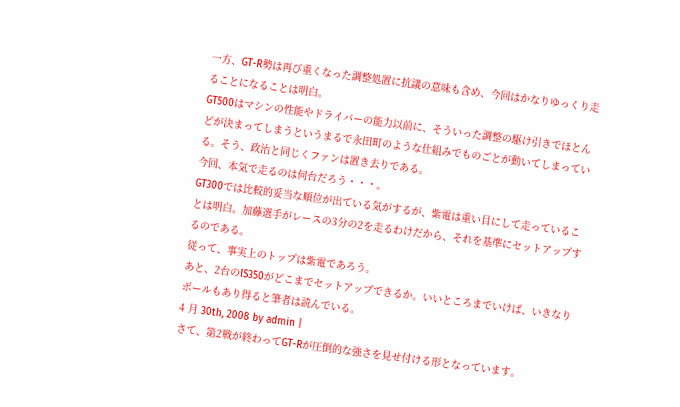一方、GT-R勢は再び重くなった調整処置に抗議の意味も含め、今回はかなりゆっくり走ることになることは明白。
GT500はマシンの性能やドライバーの能力以前に、そういった調整の駆け引きでほとんどが決まってしまうというまるで永田町のような仕組みでものごとが動いてしまっている。そう、政治と同じくファンは置き去りである。
今回、本気で走るのは何台だろう・・・。
GT300では比較的妥当な順位が出ている気がするが、紫電は重い目にして走っていることは明白。加藤選手がレースの3分の2を走るわけだから、それを基準にセットアップするのである。
従って、事実上のトップは紫電であろう。
あと、2台のIS350がどこまでセットアップできるか。いいところまでいけば、いきなりポールもあり得ると筆者は読んでいる。
4 月 30th, 2008 by admin |
さて、第2戦が終わってGT-Rが圧倒的な強さを見せ付ける形となっています。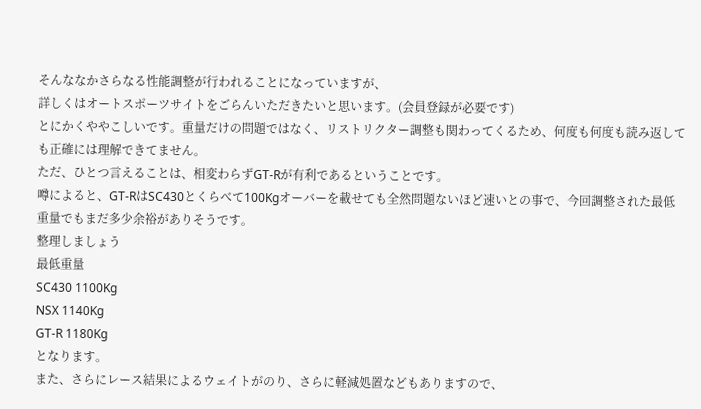そんななかさらなる性能調整が行われることになっていますが、
詳しくはオートスポーツサイトをごらんいただきたいと思います。(会員登録が必要です)
とにかくややこしいです。重量だけの問題ではなく、リストリクター調整も関わってくるため、何度も何度も読み返しても正確には理解できてません。
ただ、ひとつ言えることは、相変わらずGT-Rが有利であるということです。
噂によると、GT-RはSC430とくらべて100Kgオーバーを載せても全然問題ないほど速いとの事で、今回調整された最低重量でもまだ多少余裕がありそうです。
整理しましょう
最低重量
SC430 1100Kg
NSX 1140Kg
GT-R 1180Kg
となります。
また、さらにレース結果によるウェイトがのり、さらに軽減処置などもありますので、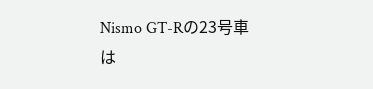Nismo GT-Rの23号車は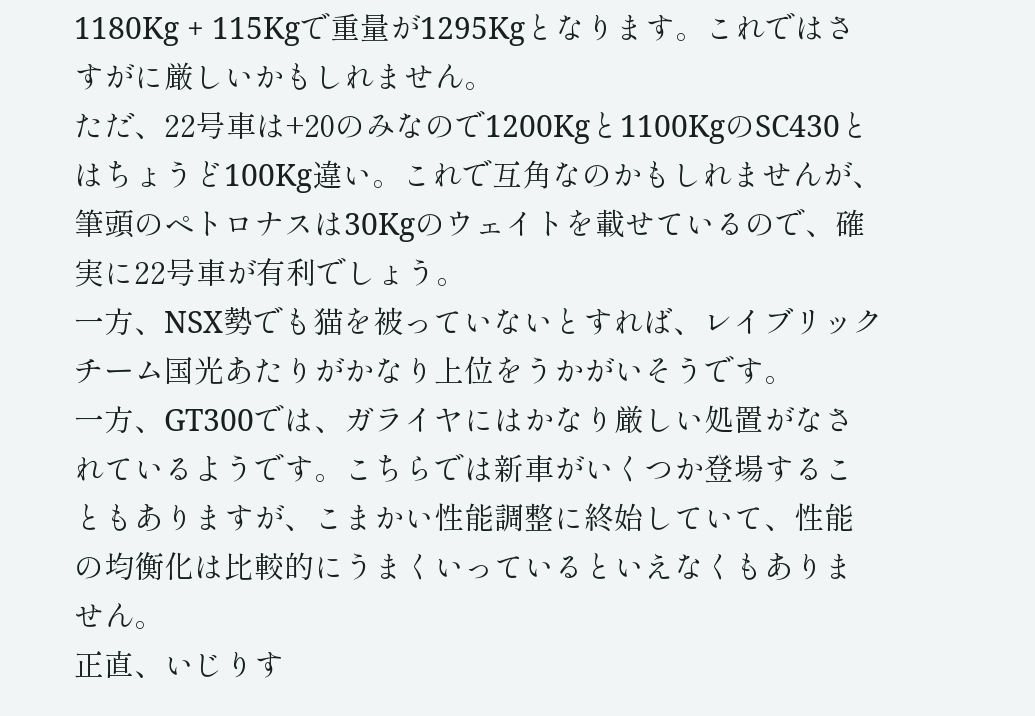1180Kg + 115Kgで重量が1295Kgとなります。これではさすがに厳しいかもしれません。
ただ、22号車は+20のみなので1200Kgと1100KgのSC430とはちょうど100Kg違い。これで互角なのかもしれませんが、筆頭のペトロナスは30Kgのウェイトを載せているので、確実に22号車が有利でしょう。
一方、NSX勢でも猫を被っていないとすれば、レイブリックチーム国光あたりがかなり上位をうかがいそうです。
一方、GT300では、ガライヤにはかなり厳しい処置がなされているようです。こちらでは新車がいくつか登場することもありますが、こまかい性能調整に終始していて、性能の均衡化は比較的にうまくいっているといえなくもありません。
正直、いじりす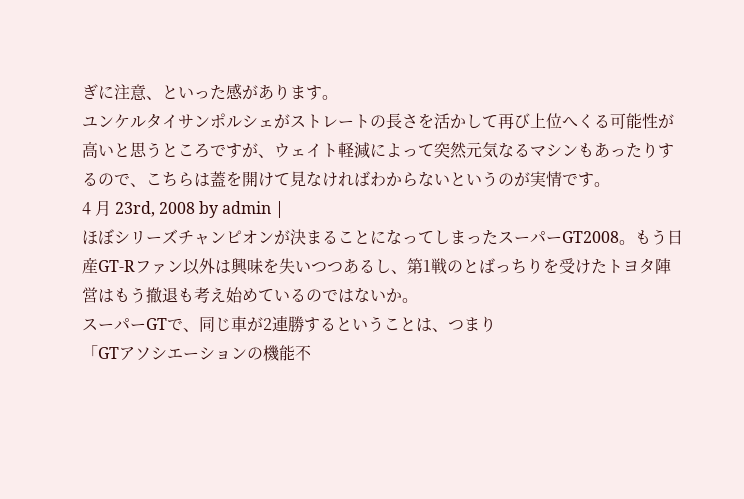ぎに注意、といった感があります。
ユンケルタイサンポルシェがストレートの長さを活かして再び上位へくる可能性が高いと思うところですが、ウェイト軽減によって突然元気なるマシンもあったりするので、こちらは蓋を開けて見なければわからないというのが実情です。
4 月 23rd, 2008 by admin |
ほぼシリーズチャンピオンが決まることになってしまったスーパーGT2008。もう日産GT-Rファン以外は興味を失いつつあるし、第1戦のとばっちりを受けたトヨタ陣営はもう撤退も考え始めているのではないか。
スーパーGTで、同じ車が2連勝するということは、つまり
「GTアソシエーションの機能不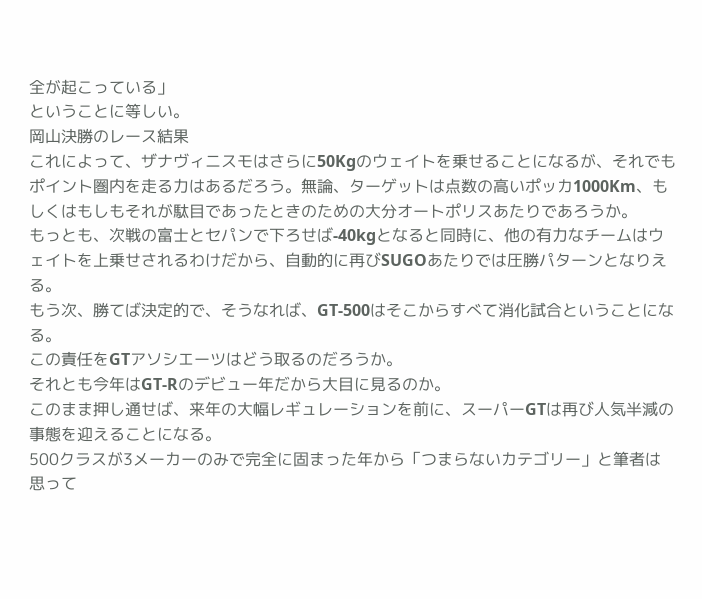全が起こっている」
ということに等しい。
岡山決勝のレース結果
これによって、ザナヴィニスモはさらに50Kgのウェイトを乗せることになるが、それでもポイント圏内を走る力はあるだろう。無論、ターゲットは点数の高いポッカ1000Km、もしくはもしもそれが駄目であったときのための大分オートポリスあたりであろうか。
もっとも、次戦の富士とセパンで下ろせば-40kgとなると同時に、他の有力なチームはウェイトを上乗せされるわけだから、自動的に再びSUGOあたりでは圧勝パターンとなりえる。
もう次、勝てば決定的で、そうなれば、GT-500はそこからすべて消化試合ということになる。
この責任をGTアソシエーツはどう取るのだろうか。
それとも今年はGT-Rのデビュー年だから大目に見るのか。
このまま押し通せば、来年の大幅レギュレーションを前に、スーパーGTは再び人気半減の事態を迎えることになる。
500クラスが3メーカーのみで完全に固まった年から「つまらないカテゴリー」と筆者は思って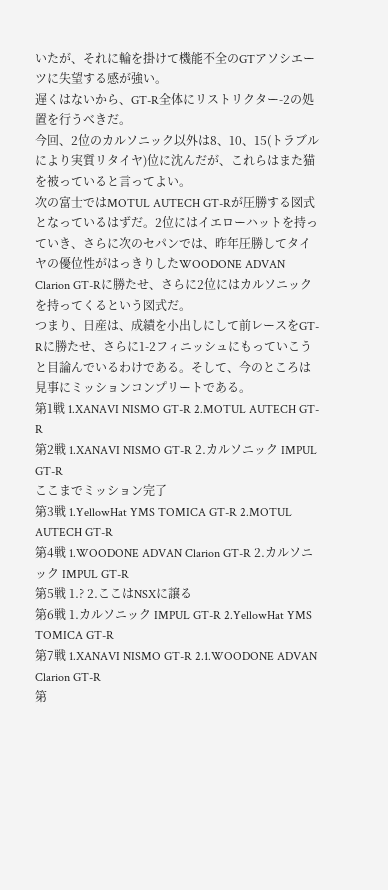いたが、それに輪を掛けて機能不全のGTアソシエーツに失望する感が強い。
遅くはないから、GT-R全体にリストリクター-2の処置を行うべきだ。
今回、2位のカルソニック以外は8、10、15(トラブルにより実質リタイヤ)位に沈んだが、これらはまた猫を被っていると言ってよい。
次の富士ではMOTUL AUTECH GT-Rが圧勝する図式となっているはずだ。2位にはイエローハットを持っていき、さらに次のセパンでは、昨年圧勝してタイヤの優位性がはっきりしたWOODONE ADVAN Clarion GT-Rに勝たせ、さらに2位にはカルソニックを持ってくるという図式だ。
つまり、日産は、成績を小出しにして前レースをGT-Rに勝たせ、さらに1-2フィニッシュにもっていこうと目論んでいるわけである。そして、今のところは見事にミッションコンプリートである。
第1戦 1.XANAVI NISMO GT-R 2.MOTUL AUTECH GT-R
第2戦 1.XANAVI NISMO GT-R 2.カルソニック IMPUL GT-R
ここまでミッション完了
第3戦 1.YellowHat YMS TOMICA GT-R 2.MOTUL AUTECH GT-R
第4戦 1.WOODONE ADVAN Clarion GT-R 2.カルソニック IMPUL GT-R
第5戦 1.? 2.ここはNSXに譲る
第6戦 1.カルソニック IMPUL GT-R 2.YellowHat YMS TOMICA GT-R
第7戦 1.XANAVI NISMO GT-R 2.1.WOODONE ADVAN Clarion GT-R
第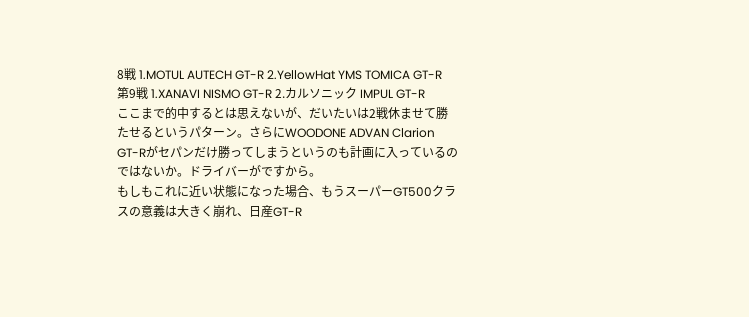8戦 1.MOTUL AUTECH GT-R 2.YellowHat YMS TOMICA GT-R
第9戦 1.XANAVI NISMO GT-R 2.カルソニック IMPUL GT-R
ここまで的中するとは思えないが、だいたいは2戦休ませて勝たせるというパターン。さらにWOODONE ADVAN Clarion GT-Rがセパンだけ勝ってしまうというのも計画に入っているのではないか。ドライバーがですから。
もしもこれに近い状態になった場合、もうスーパーGT500クラスの意義は大きく崩れ、日産GT-R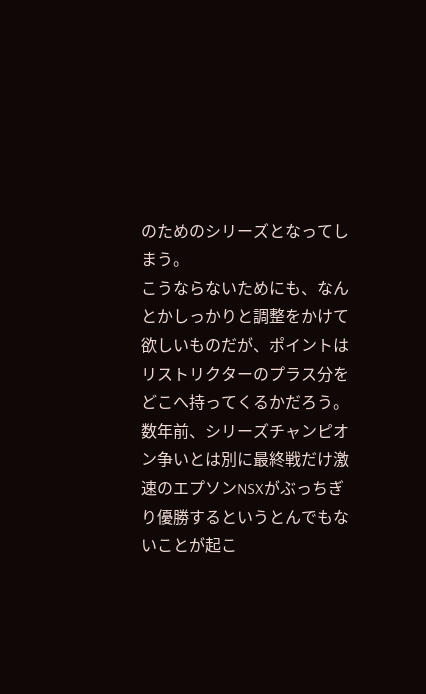のためのシリーズとなってしまう。
こうならないためにも、なんとかしっかりと調整をかけて欲しいものだが、ポイントはリストリクターのプラス分をどこへ持ってくるかだろう。数年前、シリーズチャンピオン争いとは別に最終戦だけ激速のエプソンNSXがぶっちぎり優勝するというとんでもないことが起こ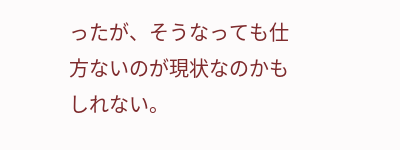ったが、そうなっても仕方ないのが現状なのかもしれない。